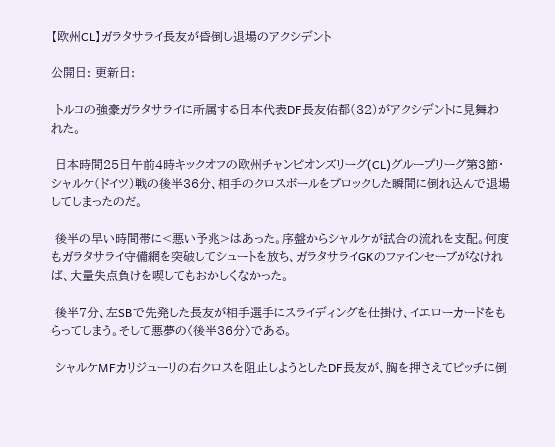【欧州CL】ガラタサライ長友が昏倒し退場のアクシデント

公開日: 更新日:

 トルコの強豪ガラタサライに所属する日本代表DF長友佑都(32)がアクシデントに見舞われた。

 日本時間25日午前4時キックオフの欧州チャンピオンズリーグ(CL)グループリーグ第3節・シャルケ(ドイツ)戦の後半36分、相手のクロスボールをブロックした瞬間に倒れ込んで退場してしまったのだ。

 後半の早い時間帯に<悪い予兆>はあった。序盤からシャルケが試合の流れを支配。何度もガラタサライ守備網を突破してシュートを放ち、ガラタサライGKのファインセーブがなければ、大量失点負けを喫してもおかしくなかった。

 後半7分、左SBで先発した長友が相手選手にスライディングを仕掛け、イエローカードをもらってしまう。そして悪夢の〈後半36分〉である。

 シャルケMFカリジューリの右クロスを阻止しようとしたDF長友が、胸を押さえてピッチに倒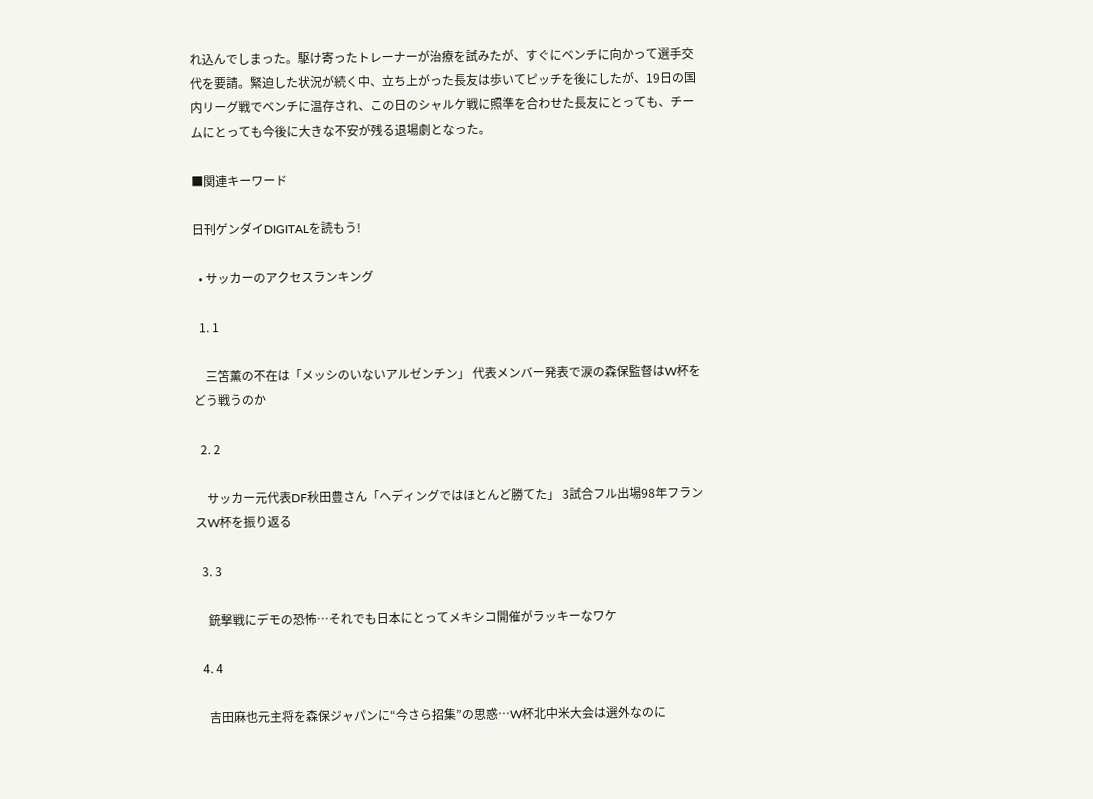れ込んでしまった。駆け寄ったトレーナーが治療を試みたが、すぐにベンチに向かって選手交代を要請。緊迫した状況が続く中、立ち上がった長友は歩いてピッチを後にしたが、19日の国内リーグ戦でベンチに温存され、この日のシャルケ戦に照準を合わせた長友にとっても、チームにとっても今後に大きな不安が残る退場劇となった。

■関連キーワード

日刊ゲンダイDIGITALを読もう!

  • サッカーのアクセスランキング

  1. 1

    三笘薫の不在は「メッシのいないアルゼンチン」 代表メンバー発表で涙の森保監督はW杯をどう戦うのか

  2. 2

    サッカー元代表DF秋田豊さん「ヘディングではほとんど勝てた」 3試合フル出場98年フランスW杯を振り返る

  3. 3

    銃撃戦にデモの恐怖…それでも日本にとってメキシコ開催がラッキーなワケ

  4. 4

    吉田麻也元主将を森保ジャパンに“今さら招集”の思惑…W杯北中米大会は選外なのに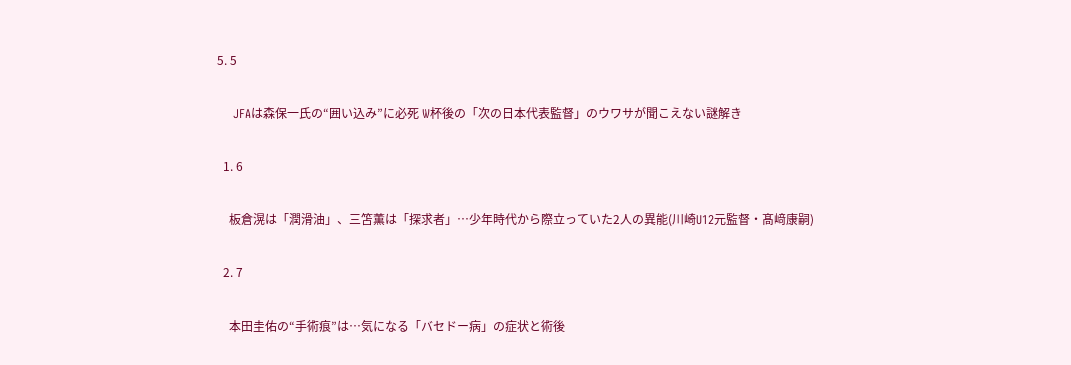5. 5

    JFAは森保一氏の“囲い込み”に必死 W杯後の「次の日本代表監督」のウワサが聞こえない謎解き

  1. 6

    板倉滉は「潤滑油」、三笘薫は「探求者」…少年時代から際立っていた2人の異能(川崎U12元監督・髙﨑康嗣)

  2. 7

    本田圭佑の“手術痕”は…気になる「バセドー病」の症状と術後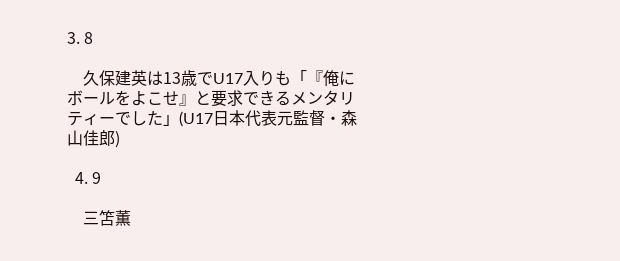3. 8

    久保建英は13歳でU17入りも「『俺にボールをよこせ』と要求できるメンタリティーでした」(U17日本代表元監督・森山佳郎)

  4. 9

    三笘薫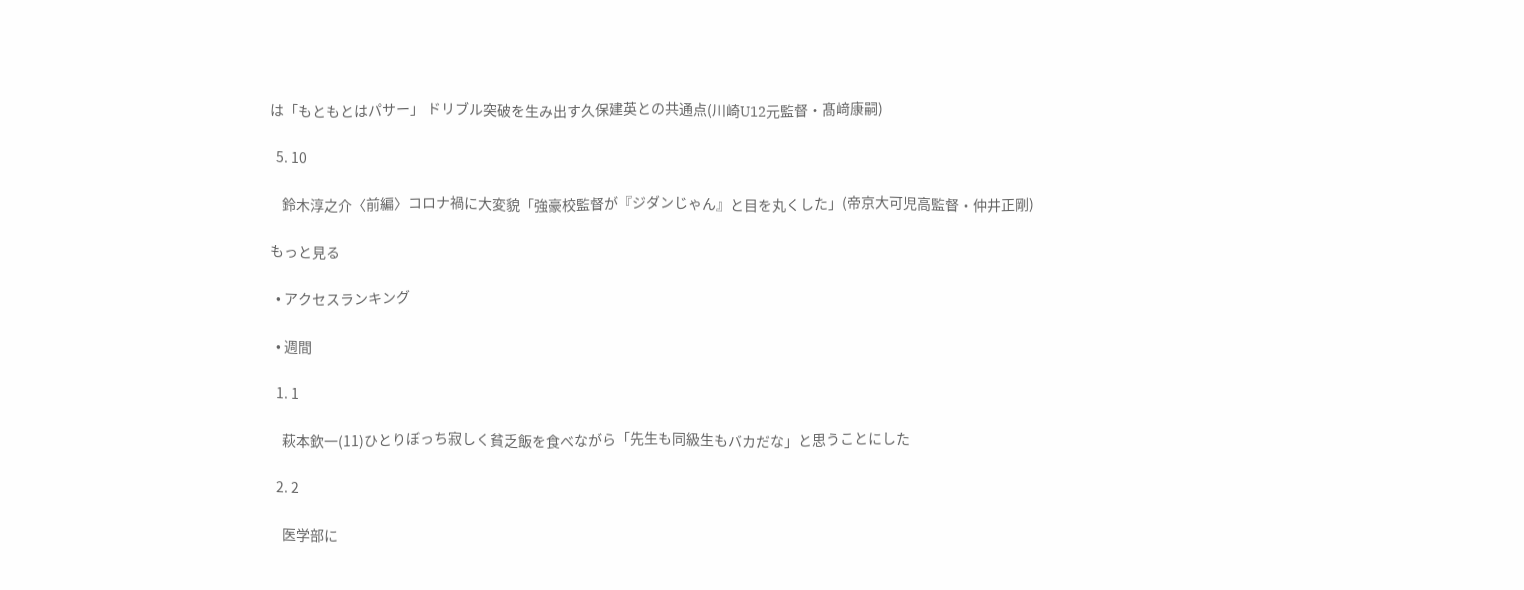は「もともとはパサー」 ドリブル突破を生み出す久保建英との共通点(川崎U12元監督・髙﨑康嗣)

  5. 10

    鈴木淳之介〈前編〉コロナ禍に大変貌「強豪校監督が『ジダンじゃん』と目を丸くした」(帝京大可児高監督・仲井正剛)

もっと見る

  • アクセスランキング

  • 週間

  1. 1

    萩本欽一(11)ひとりぼっち寂しく貧乏飯を食べながら「先生も同級生もバカだな」と思うことにした

  2. 2

    医学部に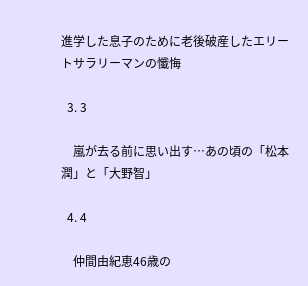進学した息子のために老後破産したエリートサラリーマンの懺悔

  3. 3

    嵐が去る前に思い出す…あの頃の「松本潤」と「大野智」

  4. 4

    仲間由紀恵46歳の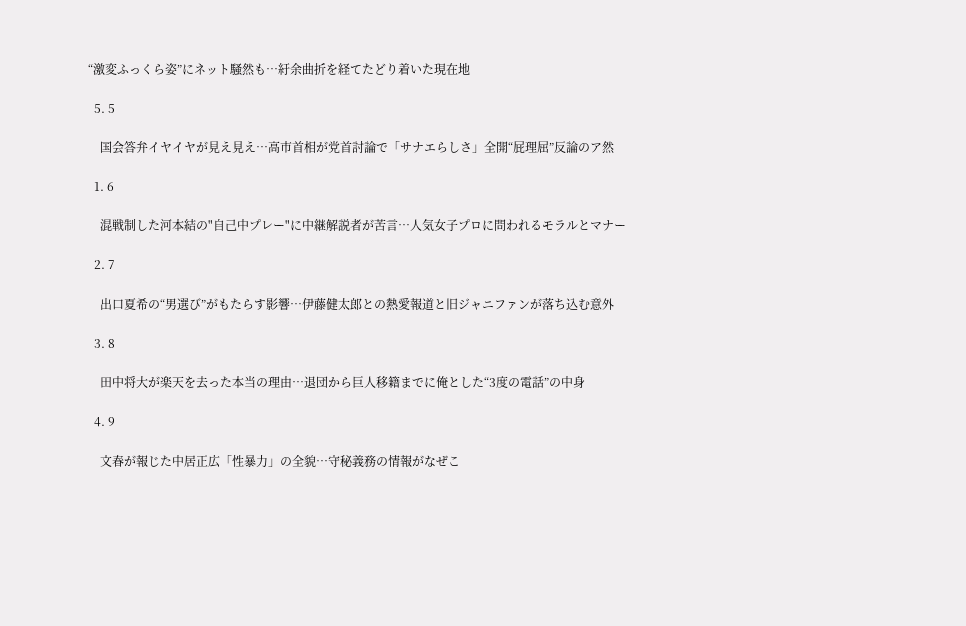“激変ふっくら姿”にネット騒然も…紆余曲折を経てたどり着いた現在地

  5. 5

    国会答弁イヤイヤが見え見え…高市首相が党首討論で「サナエらしさ」全開“屁理屈”反論のア然

  1. 6

    混戦制した河本結の"自己中プレー"に中継解説者が苦言…人気女子プロに問われるモラルとマナー

  2. 7

    出口夏希の“男選び”がもたらす影響…伊藤健太郎との熱愛報道と旧ジャニファンが落ち込む意外

  3. 8

    田中将大が楽天を去った本当の理由…退団から巨人移籍までに俺とした“3度の電話”の中身

  4. 9

    文春が報じた中居正広「性暴力」の全貌…守秘義務の情報がなぜこ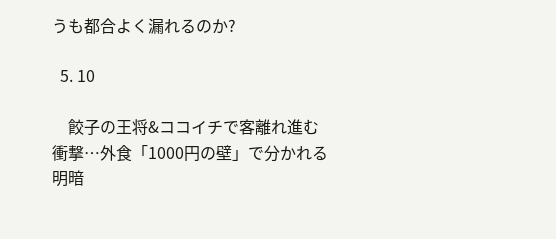うも都合よく漏れるのか?

  5. 10

    餃子の王将&ココイチで客離れ進む衝撃…外食「1000円の壁」で分かれる明暗